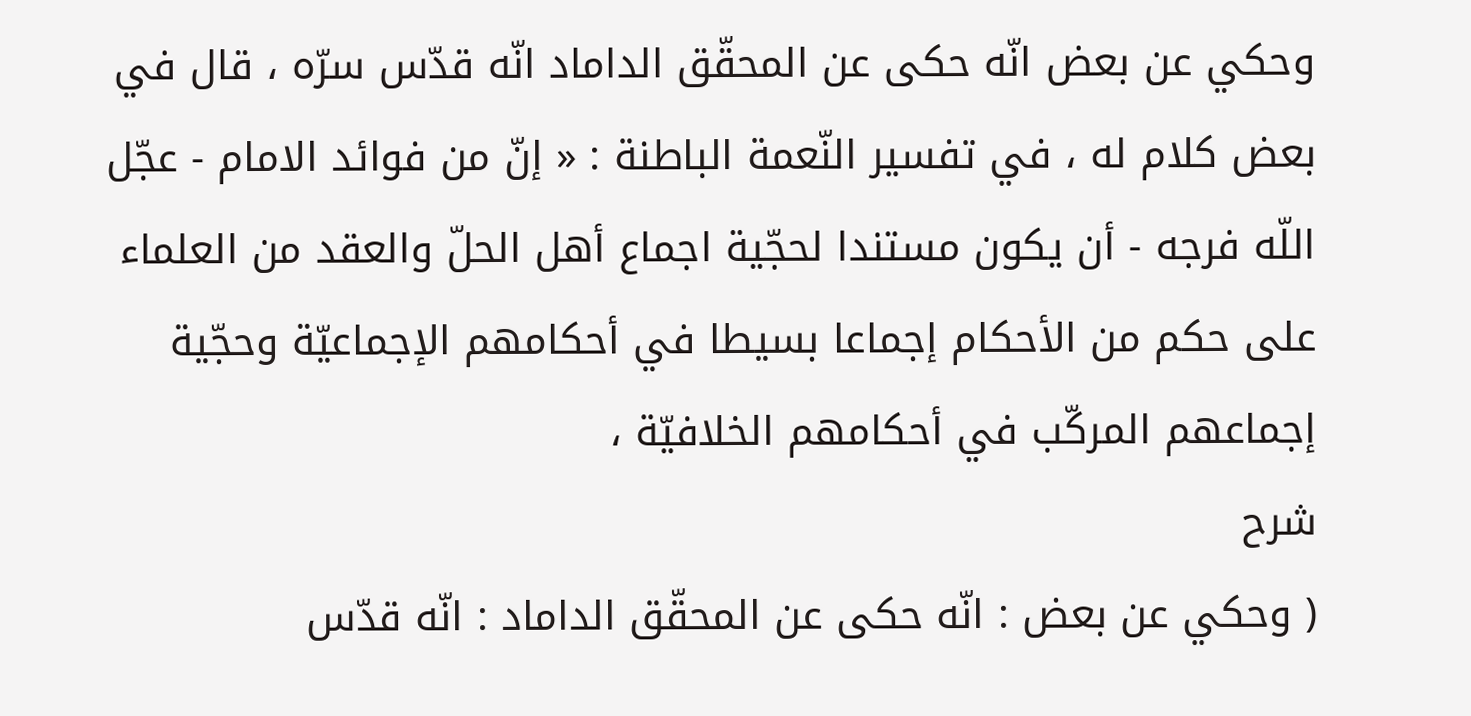وحكي عن بعض انّه حكى عن المحقّق الداماد انّه قدّس سرّه ، قال في بعض كلام له ، في تفسير النّعمة الباطنة : « إنّ من فوائد الامام - عجّل اللّه فرجه - أن يكون مستندا لحجّية اجماع أهل الحلّ والعقد من العلماء على حكم من الأحكام إجماعا بسيطا في أحكامهم الإجماعيّة وحجّية إجماعهم المركّب في أحكامهم الخلافيّة ،
شرح
( وحكي عن بعض : انّه حكى عن المحقّق الداماد : انّه قدّس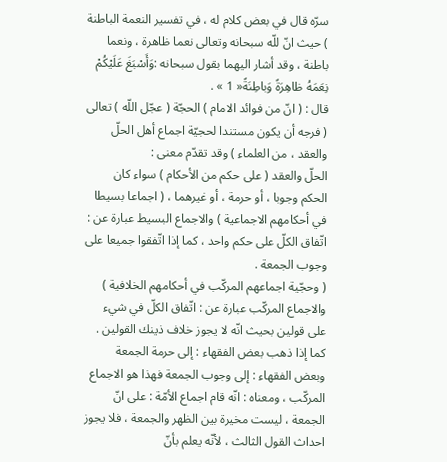سرّه قال في بعض كلام له ، في تفسير النعمة الباطنة ) حيث انّ للّه سبحانه وتعالى نعما ظاهرة ، ونعما باطنة ، وقد أشار اليهما بقول سبحانه :وَأَسْبَغَ عَلَيْكُمْ نِعَمَهُ ظاهِرَةً وَباطِنَةً« 1 » .
قال : ( انّ من فوائد الامام ) الحجّة ( عجّل اللّه ) تعالى ( فرجه أن يكون مستندا لحجيّة اجماع أهل الحلّ والعقد ، من العلماء ) وقد تقدّم معنى :
الحلّ والعقد ( على حكم من الأحكام ) سواء كان الحكم وجوبا ، أو حرمة ، أو غيرهما ، ( اجماعا بسيطا في أحكامهم الاجماعية ) والاجماع البسيط عبارة عن : اتّفاق الكلّ على حكم واحد ، كما إذا اتّفقوا جميعا على وجوب الجمعة .
( وحجّية اجماعهم المركّب في أحكامهم الخلافية ) والاجماع المركّب عبارة عن : اتّفاق الكلّ في شيء على قولين بحيث انّه لا يجوز خلاف ذينك القولين .
كما إذا ذهب بعض الفقهاء : إلى حرمة الجمعة وبعض الفقهاء : إلى وجوب الجمعة فهذا هو الاجماع المركّب ، ومعناه : انّه قام اجماع الأمّة : على انّ الجمعة ، ليست مخيرة بين الظهر والجمعة ، فلا يجوز احداث القول الثالث ، لأنّه يعلم بأنّ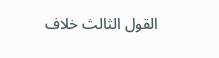القول الثالث خلاف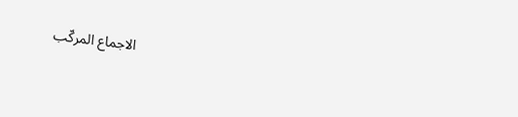الاجماع المركّب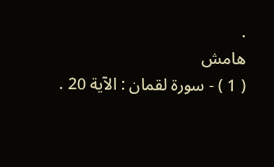.
هامش
( 1 ) - سورة لقمان : الآية 20 .